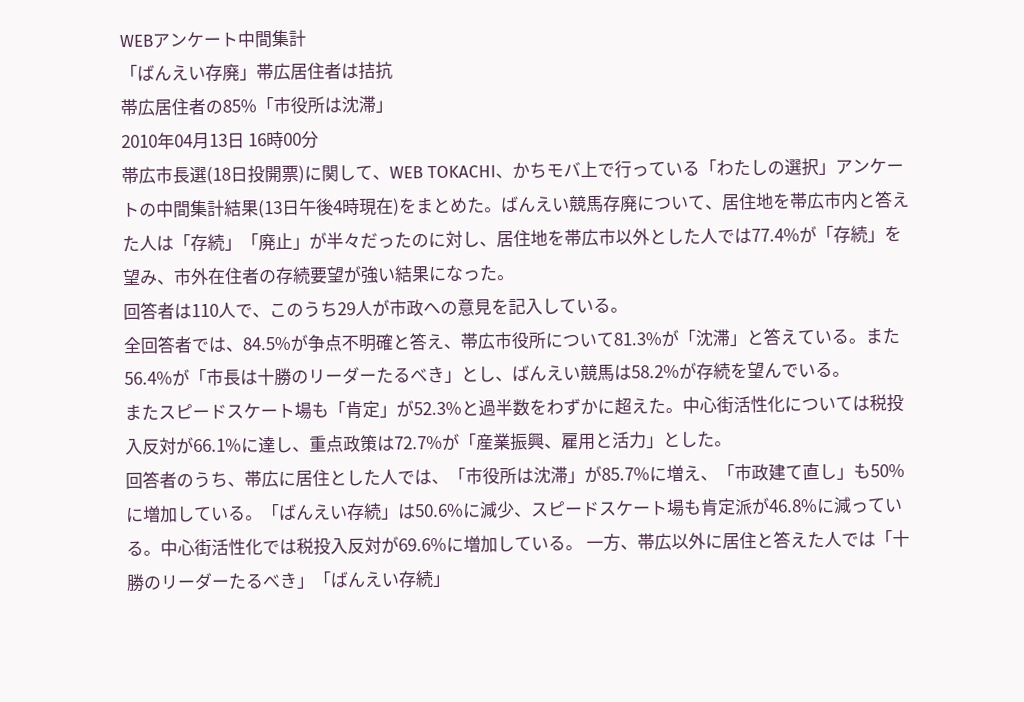WEBアンケート中間集計
「ばんえい存廃」帯広居住者は拮抗
帯広居住者の85%「市役所は沈滞」
2010年04月13日 16時00分
帯広市長選(18日投開票)に関して、WEB TOKACHI、かちモバ上で行っている「わたしの選択」アンケートの中間集計結果(13日午後4時現在)をまとめた。ばんえい競馬存廃について、居住地を帯広市内と答えた人は「存続」「廃止」が半々だったのに対し、居住地を帯広市以外とした人では77.4%が「存続」を望み、市外在住者の存続要望が強い結果になった。
回答者は110人で、このうち29人が市政への意見を記入している。
全回答者では、84.5%が争点不明確と答え、帯広市役所について81.3%が「沈滞」と答えている。また56.4%が「市長は十勝のリーダーたるべき」とし、ばんえい競馬は58.2%が存続を望んでいる。
またスピードスケート場も「肯定」が52.3%と過半数をわずかに超えた。中心街活性化については税投入反対が66.1%に達し、重点政策は72.7%が「産業振興、雇用と活力」とした。
回答者のうち、帯広に居住とした人では、「市役所は沈滞」が85.7%に増え、「市政建て直し」も50%に増加している。「ばんえい存続」は50.6%に減少、スピードスケート場も肯定派が46.8%に減っている。中心街活性化では税投入反対が69.6%に増加している。 一方、帯広以外に居住と答えた人では「十勝のリーダーたるべき」「ばんえい存続」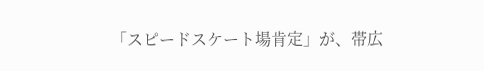「スピードスケート場肯定」が、帯広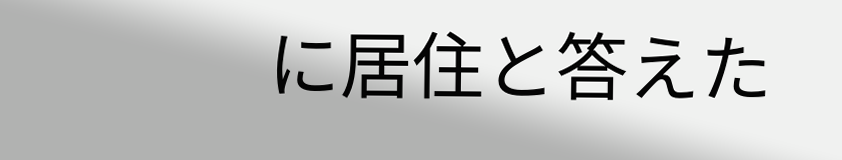に居住と答えた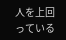人を上回っている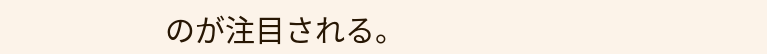のが注目される。